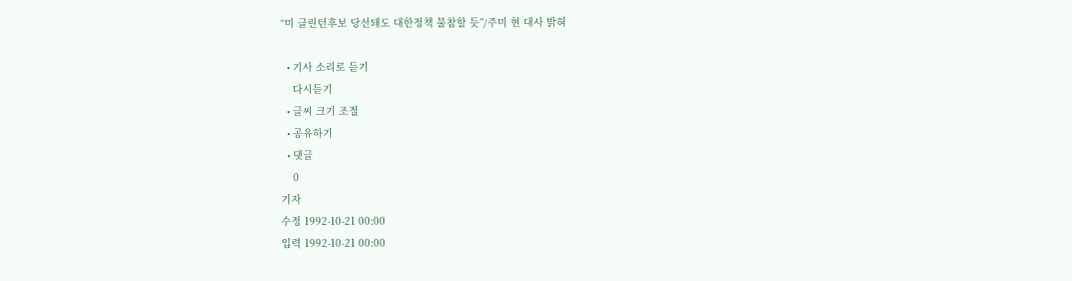“미 클린턴후보 당선돼도 대한정책 불참할 듯”/주미 현 대사 밝혀

  • 기사 소리로 듣기
    다시듣기
  • 글씨 크기 조절
  • 공유하기
  • 댓글
    0
기자
수정 1992-10-21 00:00
입력 1992-10-21 00:00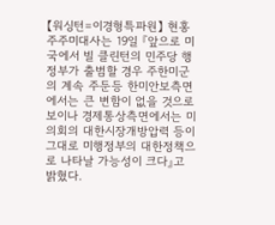【워싱턴=이경형특파원】 현홍주주미대사는 19일 『앞으로 미국에서 빌 클린턴의 민주당 행정부가 출범할 경우 주한미군의 계속 주둔등 한미안보측면에서는 큰 변함이 없을 것으로 보이나 경제통상측면에서는 미의회의 대한시장개방압력 등이 그대로 미행정부의 대한정책으로 나타날 가능성이 크다』고 밝혔다.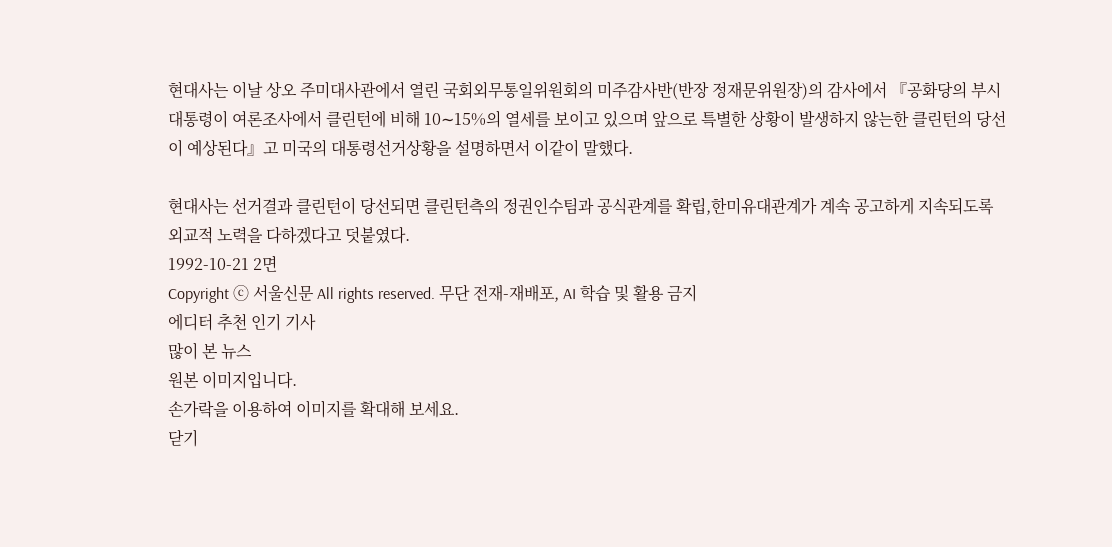현대사는 이날 상오 주미대사관에서 열린 국회외무통일위원회의 미주감사반(반장 정재문위원장)의 감사에서 『공화당의 부시대통령이 여론조사에서 클린턴에 비해 10∼15%의 열세를 보이고 있으며 앞으로 특별한 상황이 발생하지 않는한 클린턴의 당선이 예상된다』고 미국의 대통령선거상황을 설명하면서 이같이 말했다.

현대사는 선거결과 클린턴이 당선되면 클린턴측의 정권인수팀과 공식관계를 확립,한미유대관계가 계속 공고하게 지속되도록 외교적 노력을 다하겠다고 덧붙였다.
1992-10-21 2면
Copyright ⓒ 서울신문 All rights reserved. 무단 전재-재배포, AI 학습 및 활용 금지
에디터 추천 인기 기사
많이 본 뉴스
원본 이미지입니다.
손가락을 이용하여 이미지를 확대해 보세요.
닫기